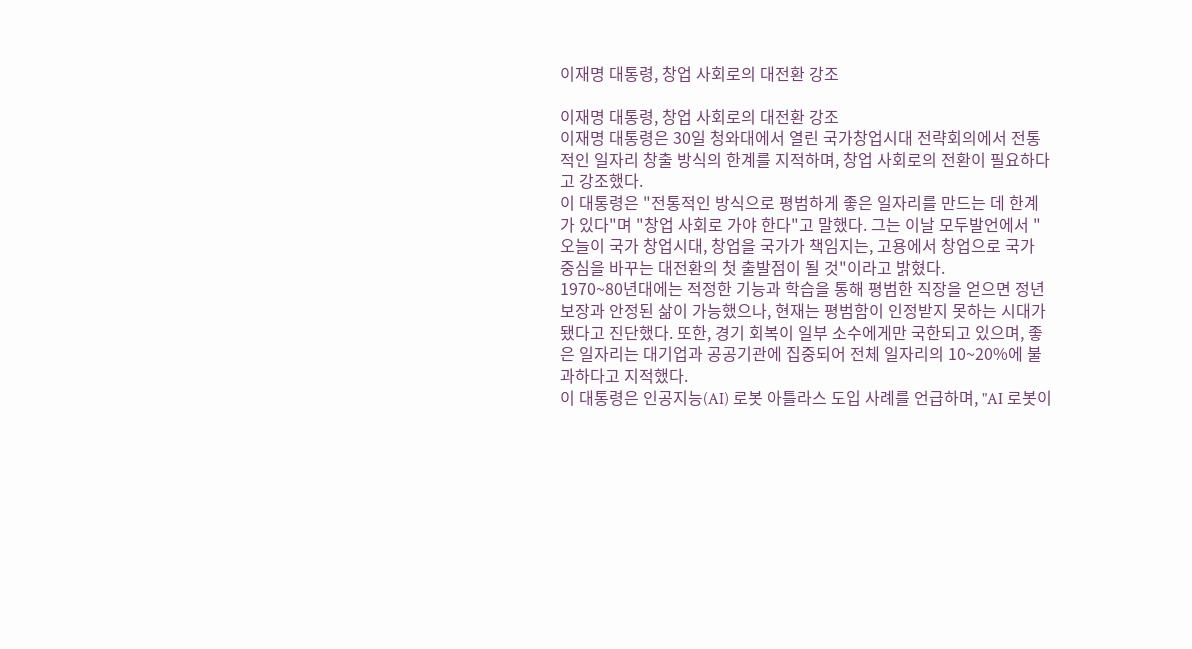이재명 대통령, 창업 사회로의 대전환 강조

이재명 대통령, 창업 사회로의 대전환 강조
이재명 대통령은 30일 청와대에서 열린 국가창업시대 전략회의에서 전통적인 일자리 창출 방식의 한계를 지적하며, 창업 사회로의 전환이 필요하다고 강조했다.
이 대통령은 "전통적인 방식으로 평범하게 좋은 일자리를 만드는 데 한계가 있다"며 "창업 사회로 가야 한다"고 말했다. 그는 이날 모두발언에서 "오늘이 국가 창업시대, 창업을 국가가 책임지는, 고용에서 창업으로 국가 중심을 바꾸는 대전환의 첫 출발점이 될 것"이라고 밝혔다.
1970~80년대에는 적정한 기능과 학습을 통해 평범한 직장을 얻으면 정년 보장과 안정된 삶이 가능했으나, 현재는 평범함이 인정받지 못하는 시대가 됐다고 진단했다. 또한, 경기 회복이 일부 소수에게만 국한되고 있으며, 좋은 일자리는 대기업과 공공기관에 집중되어 전체 일자리의 10~20%에 불과하다고 지적했다.
이 대통령은 인공지능(AI) 로봇 아틀라스 도입 사례를 언급하며, "AI 로봇이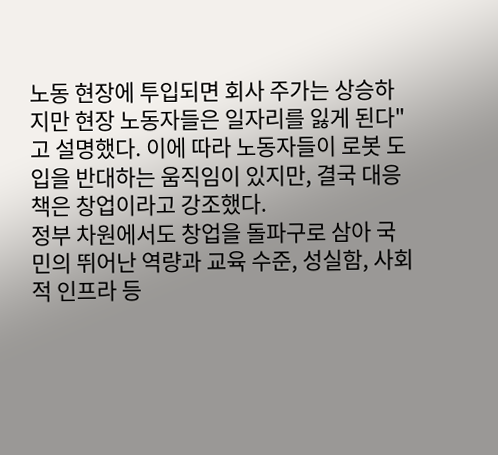노동 현장에 투입되면 회사 주가는 상승하지만 현장 노동자들은 일자리를 잃게 된다"고 설명했다. 이에 따라 노동자들이 로봇 도입을 반대하는 움직임이 있지만, 결국 대응책은 창업이라고 강조했다.
정부 차원에서도 창업을 돌파구로 삼아 국민의 뛰어난 역량과 교육 수준, 성실함, 사회적 인프라 등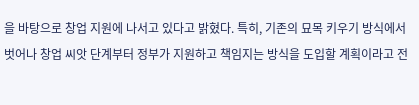을 바탕으로 창업 지원에 나서고 있다고 밝혔다. 특히, 기존의 묘목 키우기 방식에서 벗어나 창업 씨앗 단계부터 정부가 지원하고 책임지는 방식을 도입할 계획이라고 전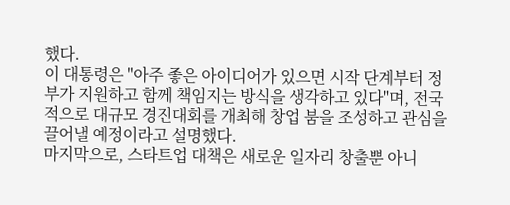했다.
이 대통령은 "아주 좋은 아이디어가 있으면 시작 단계부터 정부가 지원하고 함께 책임지는 방식을 생각하고 있다"며, 전국적으로 대규모 경진대회를 개최해 창업 붐을 조성하고 관심을 끌어낼 예정이라고 설명했다.
마지막으로, 스타트업 대책은 새로운 일자리 창출뿐 아니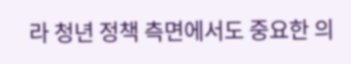라 청년 정책 측면에서도 중요한 의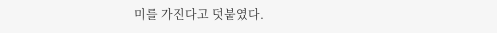미를 가진다고 덧붙였다.